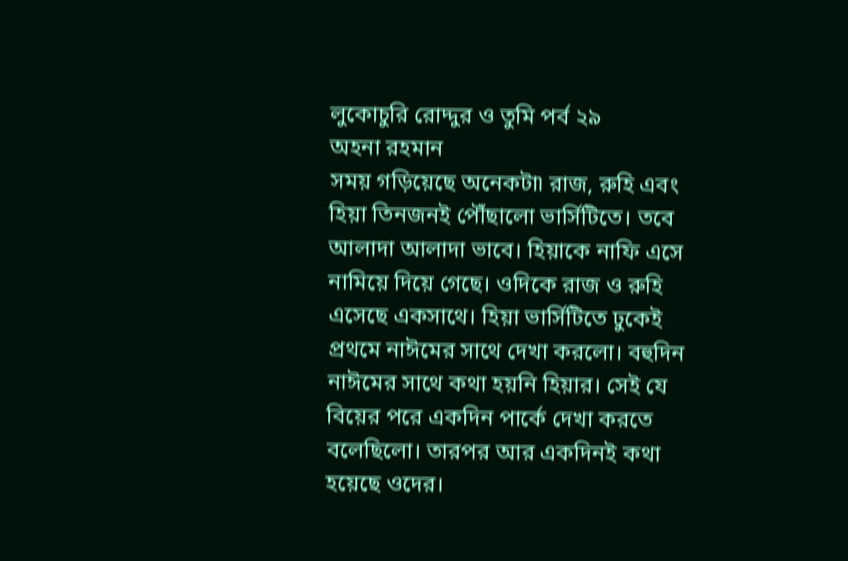লুকোচুরি রোদ্দুর ও তুমি পর্ব ২৯
অহনা রহমান
সময় গড়িয়েছে অনেকটা৷ রাজ, রুহি এবং হিয়া তিনজনই পৌঁছালো ভার্সিটিতে। তবে আলাদা আলাদা ভাবে। হিয়াকে নাফি এসে নামিয়ে দিয়ে গেছে। ওদিকে রাজ ও রুহি এসেছে একসাথে। হিয়া ভার্সিটিতে ঢুকেই প্রথমে নাঈমের সাথে দেখা করলো। বহুদিন নাঈমের সাথে কথা হয়নি হিয়ার। সেই যে বিয়ের পরে একদিন পার্কে দেখা করতে বলেছিলো। তারপর আর একদিনই কথা হয়েছে ওদের।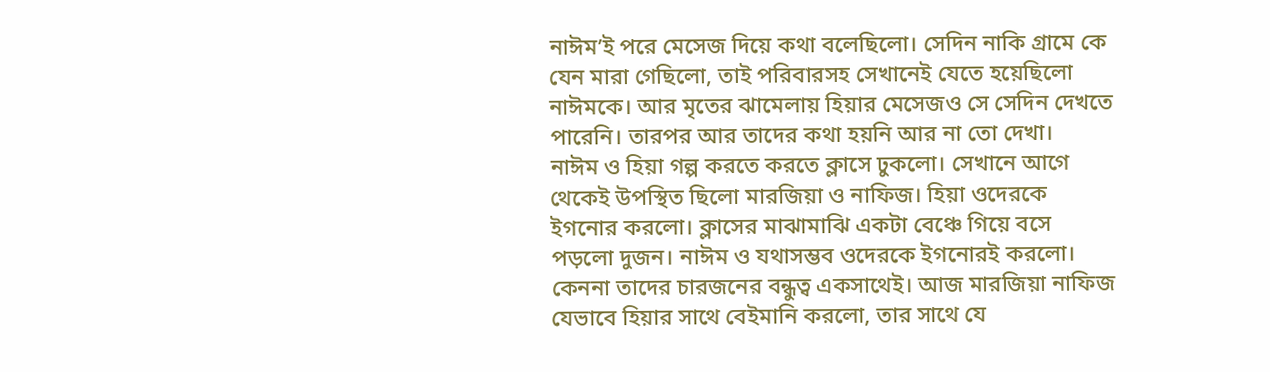নাঈম’ই পরে মেসেজ দিয়ে কথা বলেছিলো। সেদিন নাকি গ্রামে কে যেন মারা গেছিলো, তাই পরিবারসহ সেখানেই যেতে হয়েছিলো নাঈমকে। আর মৃতের ঝামেলায় হিয়ার মেসেজও সে সেদিন দেখতে পারেনি। তারপর আর তাদের কথা হয়নি আর না তো দেখা।
নাঈম ও হিয়া গল্প করতে করতে ক্লাসে ঢুকলো। সেখানে আগে থেকেই উপস্থিত ছিলো মারজিয়া ও নাফিজ। হিয়া ওদেরকে ইগনোর করলো। ক্লাসের মাঝামাঝি একটা বেঞ্চে গিয়ে বসে পড়লো দুজন। নাঈম ও যথাসম্ভব ওদেরকে ইগনোরই করলো। কেননা তাদের চারজনের বন্ধুত্ব একসাথেই। আজ মারজিয়া নাফিজ যেভাবে হিয়ার সাথে বেইমানি করলো, তার সাথে যে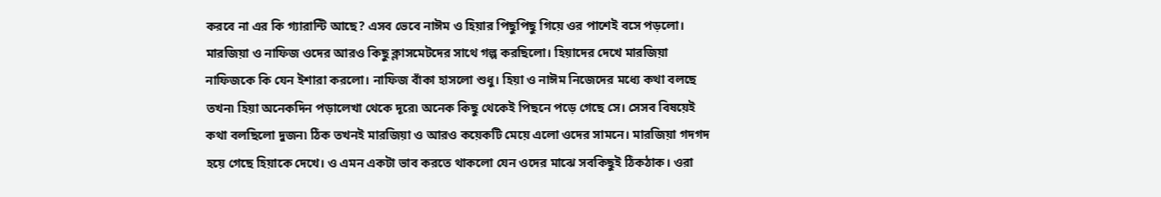করবে না এর কি গ্যারান্টি আছে? এসব ভেবে নাঈম ও হিয়ার পিছুপিছু গিয়ে ওর পাশেই বসে পড়লো। মারজিয়া ও নাফিজ ওদের আরও কিছু ক্লাসমেটদের সাথে গল্প করছিলো। হিয়াদের দেখে মারজিয়া নাফিজকে কি যেন ইশারা করলো। নাফিজ বাঁকা হাসলো শুধু। হিয়া ও নাঈম নিজেদের মধ্যে কথা বলছে তখন৷ হিয়া অনেকদিন পড়ালেখা থেকে দূরে৷ অনেক কিছু থেকেই পিছনে পড়ে গেছে সে। সেসব বিষয়েই কথা বলছিলো দুজন৷ ঠিক তখনই মারজিয়া ও আরও কয়েকটি মেয়ে এলো ওদের সামনে। মারজিয়া গদগদ হয়ে গেছে হিয়াকে দেখে। ও এমন একটা ভাব করতে থাকলো যেন ওদের মাঝে সবকিছুই ঠিকঠাক। ওরা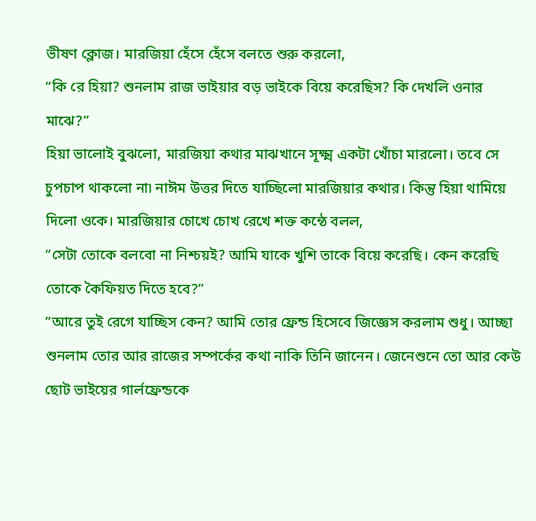ভীষণ ক্লোজ। মারজিয়া হেঁসে হেঁসে বলতে শুরু করলো,
“কি রে হিয়া? শুনলাম রাজ ভাইয়ার বড় ভাইকে বিয়ে করেছিস? কি দেখলি ওনার মাঝে?”
হিয়া ভালোই বুঝলো, মারজিয়া কথার মাঝখানে সূক্ষ্ম একটা খোঁচা মারলো। তবে সে চুপচাপ থাকলো না৷ নাঈম উত্তর দিতে যাচ্ছিলো মারজিয়ার কথার। কিন্তু হিয়া থামিয়ে দিলো ওকে। মারজিয়ার চোখে চোখ রেখে শক্ত কন্ঠে বলল,
“সেটা তোকে বলবো না নিশ্চয়ই? আমি যাকে খুশি তাকে বিয়ে করেছি। কেন করেছি তোকে কৈফিয়ত দিতে হবে?”
“আরে তুই রেগে যাচ্ছিস কেন? আমি তোর ফ্রেন্ড হিসেবে জিজ্ঞেস করলাম শুধু। আচ্ছা শুনলাম তোর আর রাজের সম্পর্কের কথা নাকি তিনি জানেন। জেনেশুনে তো আর কেউ ছোট ভাইয়ের গার্লফ্রেন্ডকে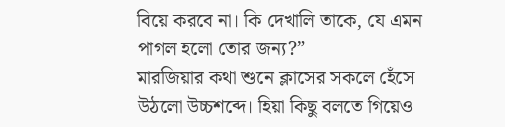বিয়ে করবে না। কি দেখালি তাকে, যে এমন পাগল হলো তোর জন্য?”
মারজিয়ার কথা শুনে ক্লাসের সকলে হেঁসে উঠলো উচ্চশব্দে। হিয়া কিছু বলতে গিয়েও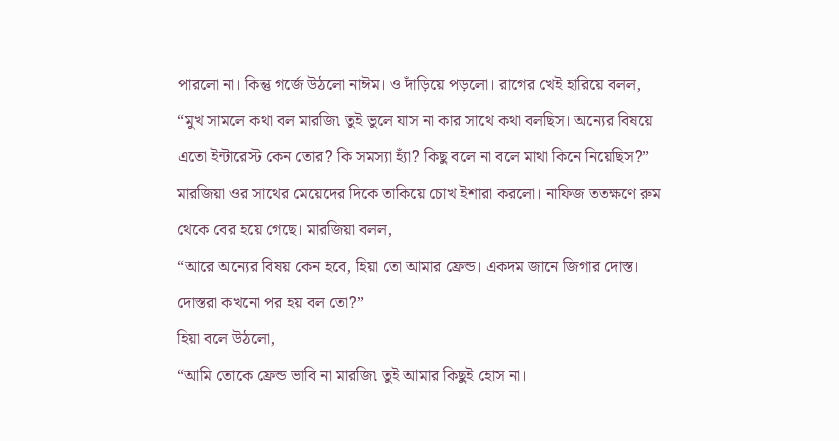পারলো না। কিন্তু গর্জে উঠলো নাঈম। ও দাঁড়িয়ে পড়লো। রাগের খেই হারিয়ে বলল,
“মুখ সামলে কথা বল মারজি৷ তুই ভুলে যাস না কার সাথে কথা বলছিস। অন্যের বিষয়ে এতো ইন্টারেস্ট কেন তোর? কি সমস্যা হ্যাঁ? কিছু বলে না বলে মাথা কিনে নিয়েছিস?”
মারজিয়া ওর সাথের মেয়েদের দিকে তাকিয়ে চোখ ইশারা করলো। নাফিজ ততক্ষণে রুম থেকে বের হয়ে গেছে। মারজিয়া বলল,
“আরে অন্যের বিষয় কেন হবে, হিয়া তো আমার ফ্রেন্ড। একদম জানে জিগার দোস্ত। দোস্তরা কখনো পর হয় বল তো?”
হিয়া বলে উঠলো,
“আমি তোকে ফ্রেন্ড ভাবি না মারজি৷ তুই আমার কিছুই হোস না।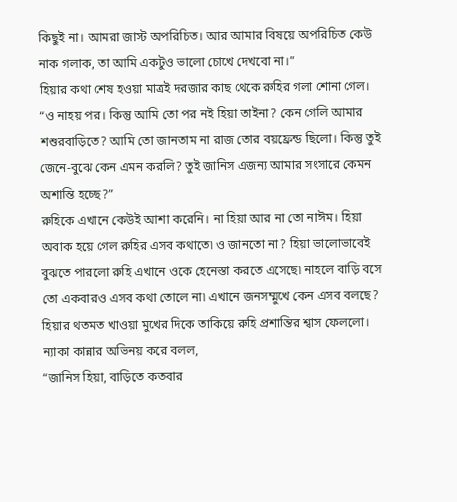কিছুই না। আমরা জাস্ট অপরিচিত। আর আমার বিষয়ে অপরিচিত কেউ নাক গলাক, তা আমি একটুও ভালো চোখে দেখবো না।”
হিয়ার কথা শেষ হওয়া মাত্রই দরজার কাছ থেকে রুহির গলা শোনা গেল।
“ও নাহয় পর। কিন্তু আমি তো পর নই হিয়া তাইনা? কেন গেলি আমার শশুরবাড়িতে? আমি তো জানতাম না রাজ তোর বয়ফ্রেন্ড ছিলো। কিন্তু তুই জেনে-বুঝে কেন এমন করলি? তুই জানিস এজন্য আমার সংসারে কেমন অশান্তি হচ্ছে?”
রুহিকে এখানে কেউই আশা করেনি। না হিয়া আর না তো নাঈম। হিয়া অবাক হয়ে গেল রুহির এসব কথাতে৷ ও জানতো না? হিয়া ভালোভাবেই বুঝতে পারলো রুহি এখানে ওকে হেনেস্তা করতে এসেছে৷ নাহলে বাড়ি বসে তো একবারও এসব কথা তোলে না৷ এখানে জনসম্মুখে কেন এসব বলছে? হিয়ার থতমত খাওয়া মুখের দিকে তাকিয়ে রুহি প্রশান্তির শ্বাস ফেললো। ন্যাকা কান্নার অভিনয় করে বলল,
“জানিস হিয়া, বাড়িতে কতবার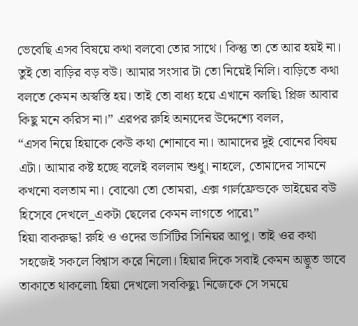ভেবেছি এসব বিষয়ে কথা বলবো তোর সাথে। কিন্তু তা তে আর হয়ই না। তুই তো বাড়ির বড় বউ। আমার সংসার টা তো নিয়েই নিলি। বাড়িতে কথা বলতে কেমন অস্বস্তি হয়। তাই তো বাধ্য হয়ে এখানে বলছি৷ প্লিজ আবার কিছু মনে করিস না।” এরপর রুহি অন্যদের উদ্দেশ্যে বলল,
“এসব নিয়ে হিয়াকে কেউ কথা শোনাবে না। আমাদের দুই বোনের বিষয় এটা। আমার কষ্ট হচ্ছে বলেই বললাম শুধু। নাহলে, তোমাদের সামনে কখনো বলতাম না। বোঝো তো তোমরা, এক্স গার্লফ্রেন্ডকে ভাইয়ের বউ হিসেবে দেখলে_একটা ছেলের কেমন লাগতে পারে৷”
হিয়া বাকরুদ্ধ! রুহি ও ওদের ভার্সিটির সিনিয়র আপু। তাই ওর কথা সহজেই সকলে বিশ্বাস করে নিলো। হিয়ার দিকে সবাই কেমন অদ্ভুত ভাবে তাকাতে থাকলো৷ হিয়া দেখলো সবকিছু৷ নিজেকে সে সময়ে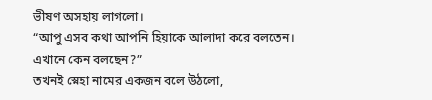ভীষণ অসহায় লাগলো।
“আপু এসব কথা আপনি হিয়াকে আলাদা করে বলতেন। এখানে কেন বলছেন?”
তখনই স্নেহা নামের একজন বলে উঠলো,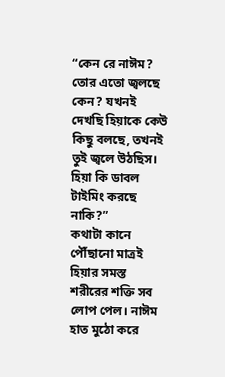“কেন রে নাঈম? তোর এতো জ্বলছে কেন? যখনই দেখছি হিয়াকে কেউ কিছু বলছে, তখনই তুই জ্বলে উঠছিস। হিয়া কি ডাবল টাইমিং করছে নাকি?”
কথাটা কানে পৌঁছানো মাত্রই হিয়ার সমস্ত শরীরের শক্তি সব লোপ পেল। নাঈম হাত মুঠো করে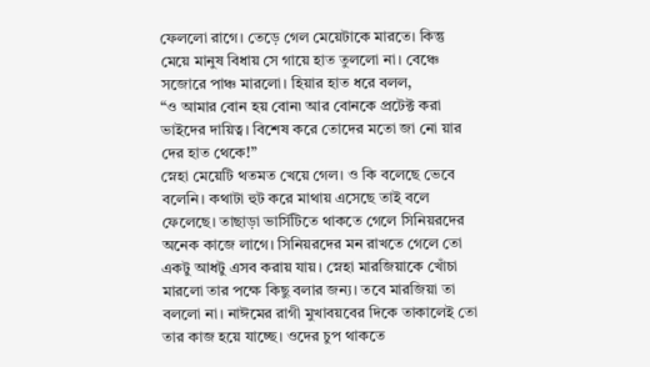ফেললো রাগে। তেড়ে গেল মেয়েটাকে মারতে। কিন্তু মেয়ে মানুষ বিধায় সে গায়ে হাত তুললো না। বেঞ্চে সজোরে পাঞ্চ মারলো। হিয়ার হাত ধরে বলল,
“ও আমার বোন হয় বোন৷ আর বোনকে প্রটেক্ট করা ভাইদের দায়িত্ব। বিশেষ করে তোদের মতো জা নো য়ার দের হাত থেকে!”
স্নেহা মেয়েটি থতমত খেয়ে গেল। ও কি বলেছে ভেবে বলেনি। কথাটা হুট করে মাথায় এসেছে তাই বলে ফেলেছে। তাছাড়া ভার্সিটিতে থাকতে গেলে সিনিয়রদের অনেক কাজে লাগে। সিনিয়রদের মন রাখতে গেলে তো একটু আধটু এসব করায় যায়। স্নেহা মারজিয়াকে খোঁচা মারলো তার পক্ষে কিছু বলার জন্য। তবে মারজিয়া তা বললো না। নাঈমের রাগী মুখাবয়বের দিকে তাকালেই তো তার কাজ হয়ে যাচ্ছে। ওদের চুপ থাকতে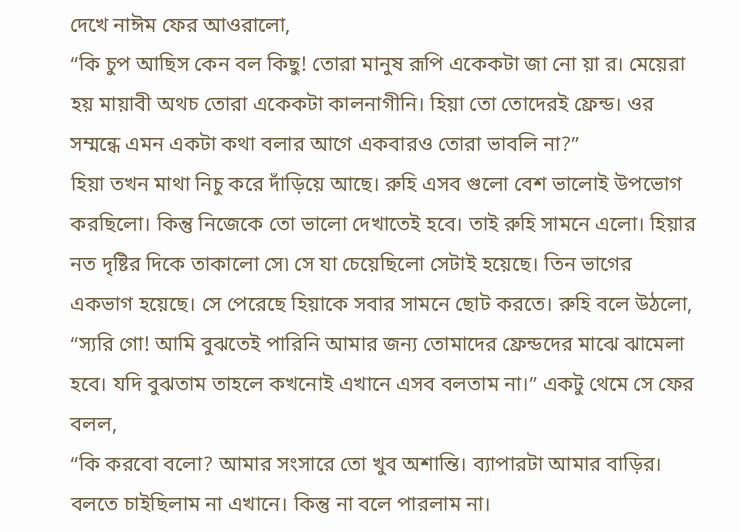দেখে নাঈম ফের আওরালো,
“কি চুপ আছিস কেন বল কিছু! তোরা মানুষ রূপি একেকটা জা নো য়া র। মেয়েরা হয় মায়াবী অথচ তোরা একেকটা কালনাগীনি। হিয়া তো তোদেরই ফ্রেন্ড। ওর সম্মন্ধে এমন একটা কথা বলার আগে একবারও তোরা ভাবলি না?”
হিয়া তখন মাথা নিচু করে দাঁড়িয়ে আছে। রুহি এসব গুলো বেশ ভালোই উপভোগ করছিলো। কিন্তু নিজেকে তো ভালো দেখাতেই হবে। তাই রুহি সামনে এলো। হিয়ার নত দৃষ্টির দিকে তাকালো সে৷ সে যা চেয়েছিলো সেটাই হয়েছে। তিন ভাগের একভাগ হয়েছে। সে পেরেছে হিয়াকে সবার সামনে ছোট করতে। রুহি বলে উঠলো,
“স্যরি গো! আমি বুঝতেই পারিনি আমার জন্য তোমাদের ফ্রেন্ডদের মাঝে ঝামেলা হবে। যদি বুঝতাম তাহলে কখনোই এখানে এসব বলতাম না।” একটু থেমে সে ফের বলল,
“কি করবো বলো? আমার সংসারে তো খুব অশান্তি। ব্যাপারটা আমার বাড়ির। বলতে চাইছিলাম না এখানে। কিন্তু না বলে পারলাম না।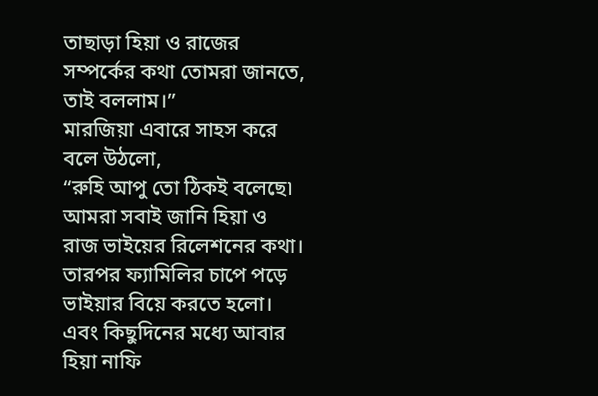তাছাড়া হিয়া ও রাজের সম্পর্কের কথা তোমরা জানতে, তাই বললাম।”
মারজিয়া এবারে সাহস করে বলে উঠলো,
“রুহি আপু তো ঠিকই বলেছে৷ আমরা সবাই জানি হিয়া ও রাজ ভাইয়ের রিলেশনের কথা। তারপর ফ্যামিলির চাপে পড়ে ভাইয়ার বিয়ে করতে হলো। এবং কিছুদিনের মধ্যে আবার হিয়া নাফি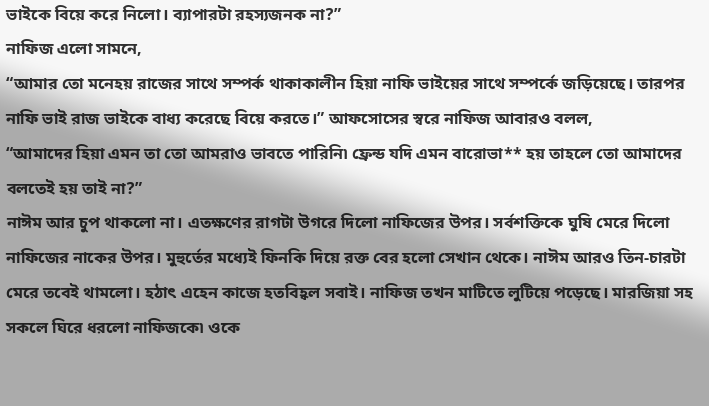ভাইকে বিয়ে করে নিলো। ব্যাপারটা রহস্যজনক না?”
নাফিজ এলো সামনে,
“আমার তো মনেহয় রাজের সাথে সম্পর্ক থাকাকালীন হিয়া নাফি ভাইয়ের সাথে সম্পর্কে জড়িয়েছে। তারপর নাফি ভাই রাজ ভাইকে বাধ্য করেছে বিয়ে করতে।” আফসোসের স্বরে নাফিজ আবারও বলল,
“আমাদের হিয়া এমন তা তো আমরাও ভাবতে পারিনি৷ ফ্রেন্ড যদি এমন বারোভা** হয় তাহলে তো আমাদের বলতেই হয় তাই না?”
নাঈম আর চুপ থাকলো না। এতক্ষণের রাগটা উগরে দিলো নাফিজের উপর। সর্বশক্তিকে ঘুষি মেরে দিলো নাফিজের নাকের উপর। মুহুর্তের মধ্যেই ফিনকি দিয়ে রক্ত বের হলো সেখান থেকে। নাঈম আরও তিন-চারটা মেরে তবেই থামলো। হঠাৎ এহেন কাজে হতবিহ্বল সবাই। নাফিজ তখন মাটিতে লুটিয়ে পড়েছে। মারজিয়া সহ সকলে ঘিরে ধরলো নাফিজকে৷ ওকে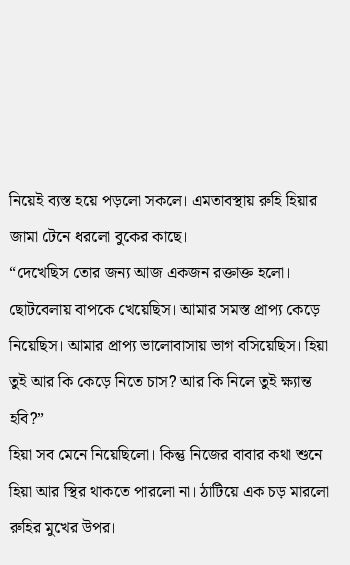নিয়েই ব্যস্ত হয়ে পড়লো সকলে। এমতাবস্থায় রুহি হিয়ার জামা টেনে ধরলো বুকের কাছে।
“দেখেছিস তোর জন্য আজ একজন রক্তাক্ত হলো। ছোটবেলায় বাপকে খেয়েছিস। আমার সমস্ত প্রাপ্য কেড়ে নিয়েছিস। আমার প্রাপ্য ভালোবাসায় ভাগ বসিয়েছিস। হিয়া তুই আর কি কেড়ে নিতে চাস? আর কি নিলে তুই ক্ষ্যান্ত হবি?”
হিয়া সব মেনে নিয়েছিলো। কিন্তু নিজের বাবার কথা শুনে হিয়া আর স্থির থাকতে পারলো না। ঠাটিয়ে এক চড় মারলো রুহির মুখের উপর।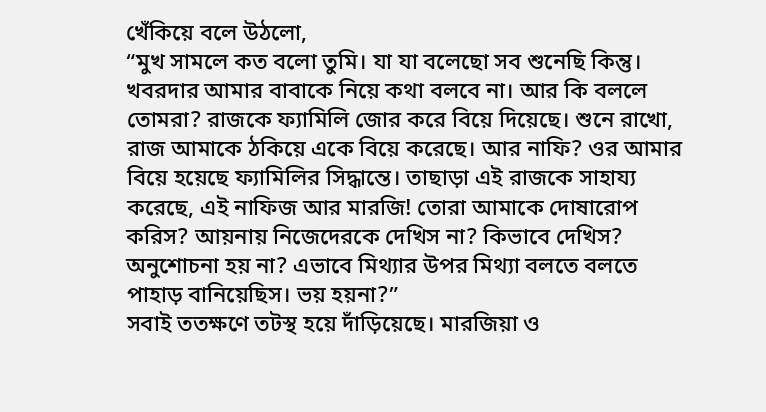খেঁকিয়ে বলে উঠলো,
“মুখ সামলে কত বলো তুমি। যা যা বলেছো সব শুনেছি কিন্তু। খবরদার আমার বাবাকে নিয়ে কথা বলবে না। আর কি বললে তোমরা? রাজকে ফ্যামিলি জোর করে বিয়ে দিয়েছে। শুনে রাখো, রাজ আমাকে ঠকিয়ে একে বিয়ে করেছে। আর নাফি? ওর আমার বিয়ে হয়েছে ফ্যামিলির সিদ্ধান্তে। তাছাড়া এই রাজকে সাহায্য করেছে, এই নাফিজ আর মারজি! তোরা আমাকে দোষারোপ করিস? আয়নায় নিজেদেরকে দেখিস না? কিভাবে দেখিস? অনুশোচনা হয় না? এভাবে মিথ্যার উপর মিথ্যা বলতে বলতে পাহাড় বানিয়েছিস। ভয় হয়না?”
সবাই ততক্ষণে তটস্থ হয়ে দাঁড়িয়েছে। মারজিয়া ও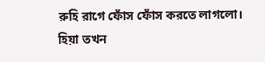রুহি রাগে ফোঁস ফোঁস করতে লাগলো। হিয়া তখন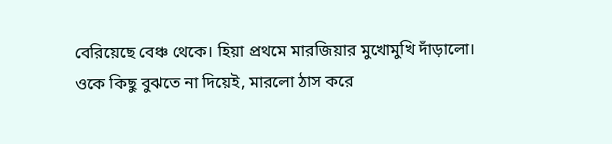বেরিয়েছে বেঞ্চ থেকে। হিয়া প্রথমে মারজিয়ার মুখোমুখি দাঁড়ালো। ওকে কিছু বুঝতে না দিয়েই, মারলো ঠাস করে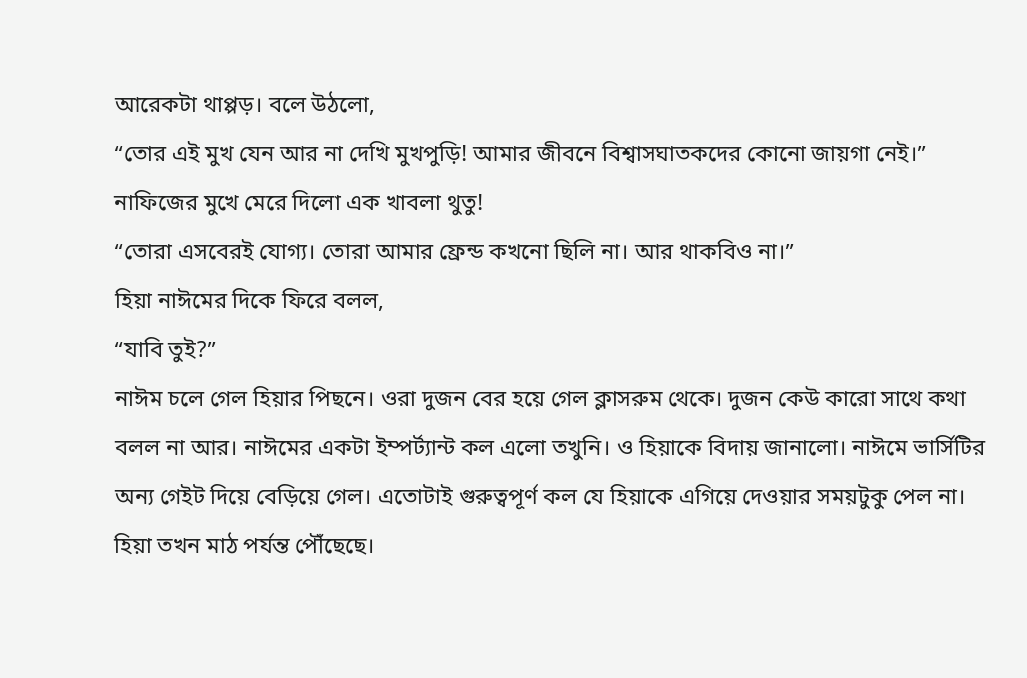আরেকটা থাপ্পড়। বলে উঠলো,
“তোর এই মুখ যেন আর না দেখি মুখপুড়ি! আমার জীবনে বিশ্বাসঘাতকদের কোনো জায়গা নেই।”
নাফিজের মুখে মেরে দিলো এক খাবলা থুতু!
“তোরা এসবেরই যোগ্য। তোরা আমার ফ্রেন্ড কখনো ছিলি না। আর থাকবিও না।”
হিয়া নাঈমের দিকে ফিরে বলল,
“যাবি তুই?”
নাঈম চলে গেল হিয়ার পিছনে। ওরা দুজন বের হয়ে গেল ক্লাসরুম থেকে। দুজন কেউ কারো সাথে কথা বলল না আর। নাঈমের একটা ইম্পর্ট্যান্ট কল এলো তখুনি। ও হিয়াকে বিদায় জানালো। নাঈমে ভার্সিটির অন্য গেইট দিয়ে বেড়িয়ে গেল। এতোটাই গুরুত্বপূর্ণ কল যে হিয়াকে এগিয়ে দেওয়ার সময়টুকু পেল না।
হিয়া তখন মাঠ পর্যন্ত পৌঁছেছে।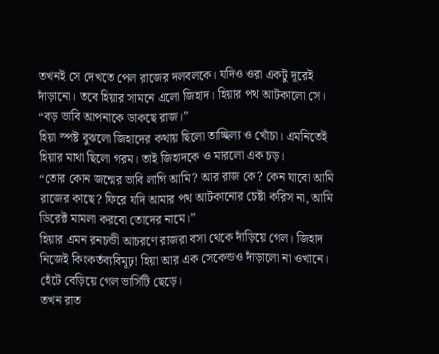তখনই সে দেখতে পেল রাজের দলবলকে। যদিও ওরা একটু দূরেই দাঁড়ানো। তবে হিয়ার সামনে এলো জিহাদ। হিয়ার পথ আটকালো সে।
“বড় ভাবি আপনাকে ডাকছে রাজ।”
হিয়া স্পষ্ট বুঝলো জিহাদের কথায় ছিলো তাচ্ছিল্য ও খোঁচা। এমনিতেই হিয়ার মাথা ছিলো গরম। তাই জিহাদকে ও মারলো এক চড়।
“তোর কোন জন্মের ভাবি লাগি আমি? আর রাজ কে? কেন যাবো আমি রাজের কাছে? ফিরে যদি আমার পথ আটকানোর চেষ্টা করিস না, আমি ডিরেক্ট মামলা করবো তোদের নামে।”
হিয়ার এমন রনচন্ডী আচরণে রাজরা বসা থেকে দাঁড়িয়ে গেল। জিহাদ নিজেই কিংকর্তব্যবিমূঢ়! হিয়া আর এক সেকেন্ডও দাঁড়ালো না ওখানে। হেঁটে বেড়িয়ে গেল ভার্সিটি ছেড়ে।
তখন রাত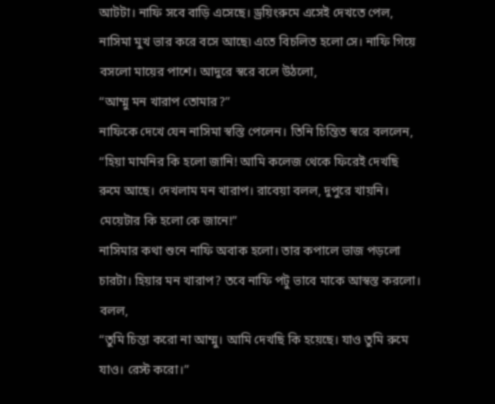আটটা। নাফি সবে বাড়ি এসেছে। ড্রয়িংরুমে এসেই দেখতে পেল, নাসিমা মুখ ভার করে বসে আছে৷ এতে বিচলিত হলো সে। নাফি গিয়ে বসলো মায়ের পাশে। আদুরে স্বরে বলে উঠলো,
“আম্মু মন খারাপ তোমার?”
নাফিকে দেখে যেন নাসিমা স্বস্তি পেলেন। তিনি চিন্তিত স্বরে বললেন,
“হিয়া মামনির কি হলো জানি! আমি কলেজ থেকে ফিরেই দেখছি রুমে আছে। দেখলাম মন খারাপ। রাবেয়া বলল, দুপুরে খায়নি। মেয়েটার কি হলো কে জানে!”
নাসিমার কথা শুনে নাফি অবাক হলো। তার কপালে ভাজ পড়লো চারটা। হিয়ার মন খারাপ? তবে নাফি পটু ভাবে মাকে আস্বস্ত করলো। বলল,
“তুমি চিন্তা করো না আম্মু। আমি দেখছি কি হয়েছে। যাও তুমি রুমে যাও। রেস্ট করো।”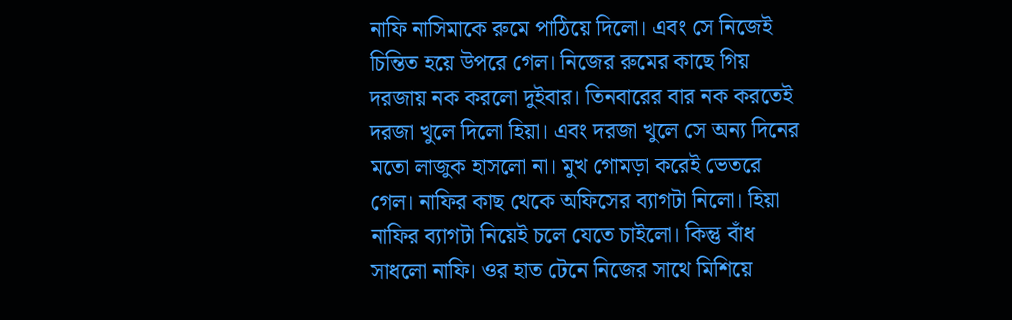নাফি নাসিমাকে রুমে পাঠিয়ে দিলো। এবং সে নিজেই চিন্তিত হয়ে উপরে গেল। নিজের রুমের কাছে গিয় দরজায় নক করলো দুইবার। তিনবারের বার নক করতেই দরজা খুলে দিলো হিয়া। এবং দরজা খুলে সে অন্য দিনের মতো লাজুক হাসলো না। মুখ গোমড়া করেই ভেতরে গেল। নাফির কাছ থেকে অফিসের ব্যাগটা নিলো। হিয়া নাফির ব্যাগটা নিয়েই চলে যেতে চাইলো। কিন্তু বাঁধ সাধলো নাফি। ওর হাত টেনে নিজের সাথে মিশিয়ে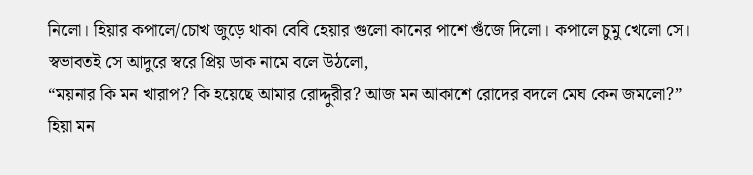নিলো। হিয়ার কপালে/চোখ জুড়ে থাকা বেবি হেয়ার গুলো কানের পাশে গুঁজে দিলো। কপালে চুমু খেলো সে। স্বভাবতই সে আদুরে স্বরে প্রিয় ডাক নামে বলে উঠলো,
“ময়নার কি মন খারাপ? কি হয়েছে আমার রোদ্দুরীর? আজ মন আকাশে রোদের বদলে মেঘ কেন জমলো?”
হিয়া মন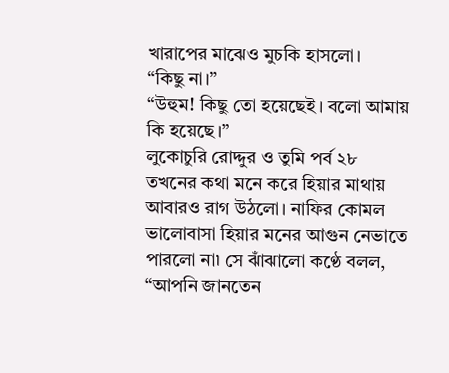খারাপের মাঝেও মুচকি হাসলো।
“কিছু না।”
“উহুম! কিছু তো হয়েছেই। বলো আমায় কি হয়েছে।”
লুকোচুরি রোদ্দুর ও তুমি পর্ব ২৮
তখনের কথা মনে করে হিয়ার মাথায় আবারও রাগ উঠলো। নাফির কোমল ভালোবাসা হিয়ার মনের আগুন নেভাতে পারলো না৷ সে ঝাঁঝালো কণ্ঠে বলল,
“আপনি জানতেন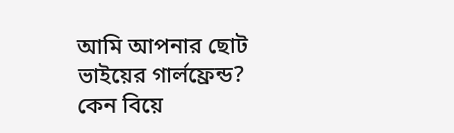আমি আপনার ছোট ভাইয়ের গার্লফ্রেন্ড? কেন বিয়ে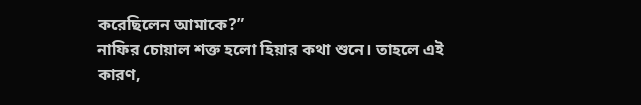করেছিলেন আমাকে?”
নাফির চোয়াল শক্ত হলো হিয়ার কথা শুনে। তাহলে এই কারণ,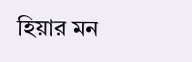হিয়ার মন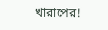খারাপের!